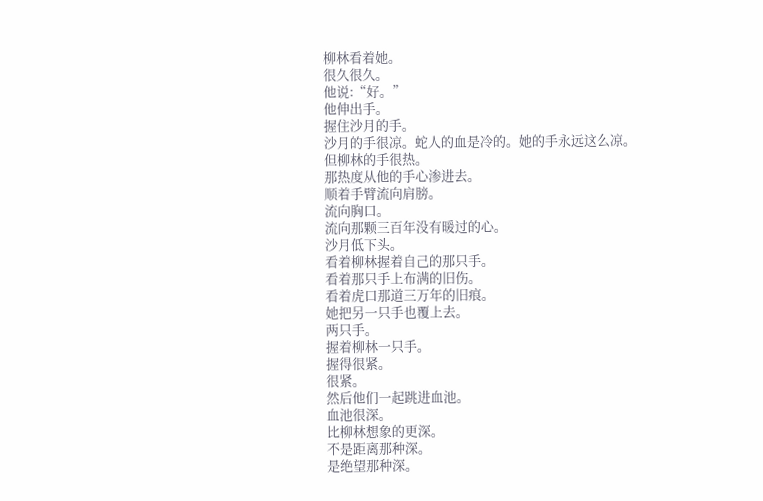柳林看着她。
很久很久。
他说:“好。”
他伸出手。
握住沙月的手。
沙月的手很凉。蛇人的血是冷的。她的手永远这么凉。
但柳林的手很热。
那热度从他的手心渗进去。
顺着手臂流向肩膀。
流向胸口。
流向那颗三百年没有暖过的心。
沙月低下头。
看着柳林握着自己的那只手。
看着那只手上布满的旧伤。
看着虎口那道三万年的旧痕。
她把另一只手也覆上去。
两只手。
握着柳林一只手。
握得很紧。
很紧。
然后他们一起跳进血池。
血池很深。
比柳林想象的更深。
不是距离那种深。
是绝望那种深。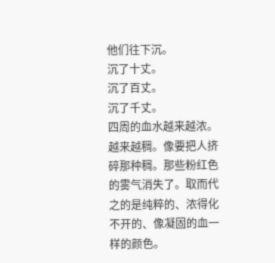他们往下沉。
沉了十丈。
沉了百丈。
沉了千丈。
四周的血水越来越浓。越来越稠。像要把人挤碎那种稠。那些粉红色的雾气消失了。取而代之的是纯粹的、浓得化不开的、像凝固的血一样的颜色。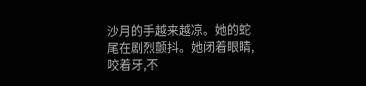沙月的手越来越凉。她的蛇尾在剧烈颤抖。她闭着眼睛,咬着牙,不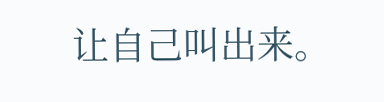让自己叫出来。